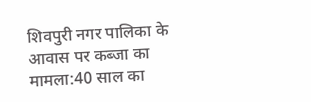शिवपुरी नगर पालिका के आवास पर कब्जा का मामला:40 साल का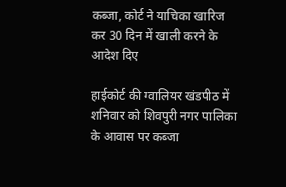कब्जा, कोर्ट ने याचिका खारिज कर 30 दिन में खाली करने के आदेश दिए

हाईकोर्ट की ग्वालियर खंडपीठ में शनिवार को शिवपुरी नगर पालिका के आवास पर कब्जा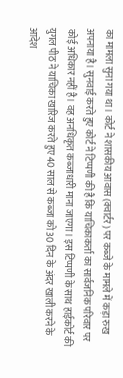का मामला सुना गया था। कोर्ट ने शासकीय आवास (क्वार्टर) पर कब्जे के मामले में कड़ा रुख अपनाया है। सुनवाई करते हुए कोर्ट ने टिप्पणी की है कि याचिकाकर्ता का सार्वजनिक परिवार पर कोई अधिकार नहीं है। वह अनधिकृत कब्जाधारी माना जाएगा। इस टिप्पणी के साथ हाईकोर्ट की युगल पीठ ने याचिका खारिज करते हुए 40 साल से कब्जा को 30 दिन के अंदर खाली करने के आदेश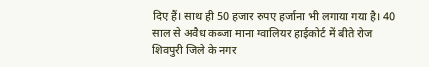दिए हैं। साथ ही 50 हजार रुपए हर्जाना भी लगाया गया है। 40 साल से अवैध कब्जा माना ग्वालियर हाईकोर्ट में बीते रोज शिवपुरी जिले के नगर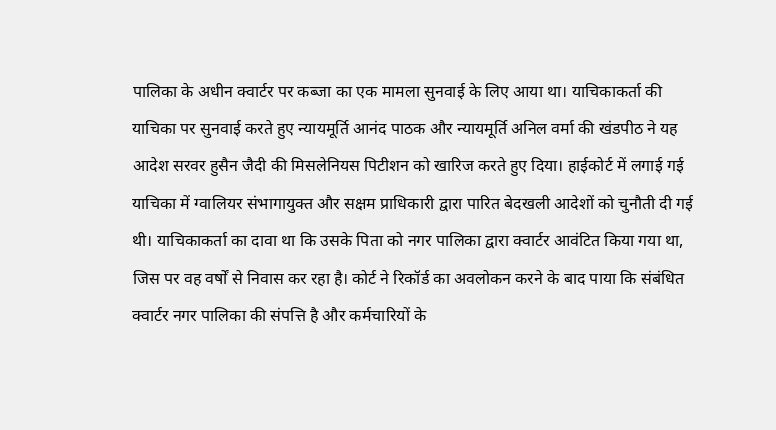पालिका के अधीन क्वार्टर पर कब्जा का एक मामला सुनवाई के लिए आया था। याचिकाकर्ता की याचिका पर सुनवाई करते हुए न्यायमूर्ति आनंद पाठक और न्यायमूर्ति अनिल वर्मा की खंडपीठ ने यह आदेश सरवर हुसैन जैदी की मिसलेनियस पिटीशन को खारिज करते हुए दिया। हाईकोर्ट में लगाई गई याचिका में ग्वालियर संभागायुक्त और सक्षम प्राधिकारी द्वारा पारित बेदखली आदेशों को चुनौती दी गई थी। याचिकाकर्ता का दावा था कि उसके पिता को नगर पालिका द्वारा क्वार्टर आवंटित किया गया था, जिस पर वह वर्षों से निवास कर रहा है। कोर्ट ने रिकॉर्ड का अवलोकन करने के बाद पाया कि संबंधित क्वार्टर नगर पालिका की संपत्ति है और कर्मचारियों के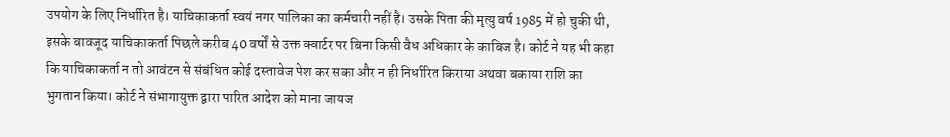उपयोग के लिए निर्धारित है। याचिकाकर्ता स्वयं नगर पालिका का कर्मचारी नहीं है। उसके पिता की मृत्यु वर्ष 1985 में हो चुकी थी, इसके बावजूद याचिकाकर्ता पिछले करीब 40 वर्षों से उक्त क्वार्टर पर बिना किसी वैध अधिकार के काबिज है। कोर्ट ने यह भी कहा कि याचिकाकर्ता न तो आवंटन से संबंधित कोई दस्तावेज पेश कर सका और न ही निर्धारित किराया अथवा बकाया राशि का भुगतान किया। कोर्ट ने संभागायुक्त द्वारा पारित आदेश को माना जायज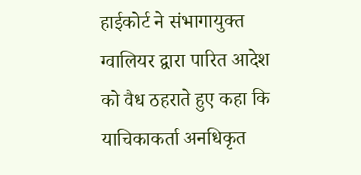हाईकोर्ट ने संभागायुक्त ग्वालियर द्वारा पारित आदेश को वैध ठहराते हुए कहा कि याचिकाकर्ता अनधिकृत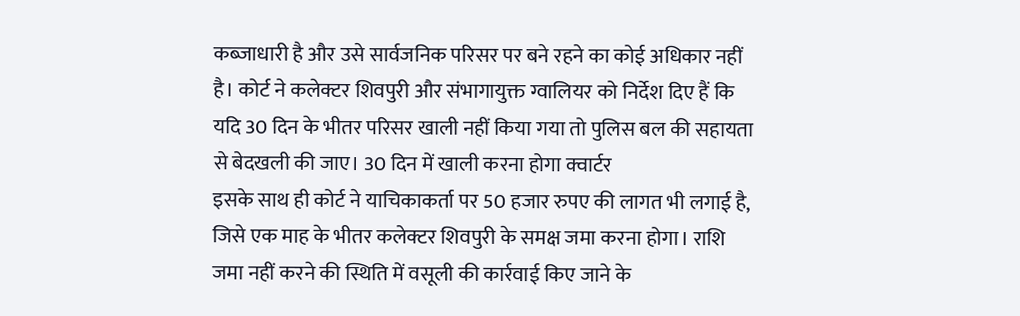कब्जाधारी है और उसे सार्वजनिक परिसर पर बने रहने का कोई अधिकार नहीं है। कोर्ट ने कलेक्टर शिवपुरी और संभागायुक्त ग्वालियर को निर्देश दिए हैं कि यदि 30 दिन के भीतर परिसर खाली नहीं किया गया तो पुलिस बल की सहायता से बेदखली की जाए। 30 दिन में खाली करना होगा क्वार्टर
इसके साथ ही कोर्ट ने याचिकाकर्ता पर 50 हजार रुपए की लागत भी लगाई है, जिसे एक माह के भीतर कलेक्टर शिवपुरी के समक्ष जमा करना होगा। राशि जमा नहीं करने की स्थिति में वसूली की कार्रवाई किए जाने के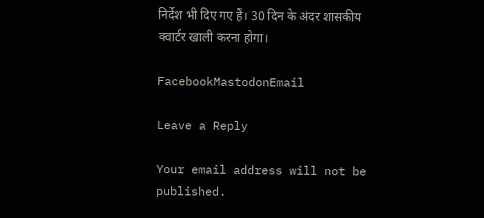निर्देश भी दिए गए हैं। 30 दिन के अंदर शासकीय क्वार्टर खाली करना होगा।

FacebookMastodonEmail

Leave a Reply

Your email address will not be published.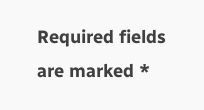Required fields are marked *